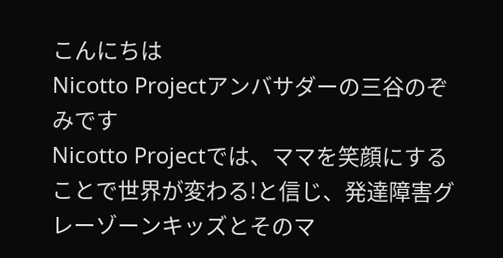こんにちは
Nicotto Projectアンバサダーの三谷のぞみです
Nicotto Projectでは、ママを笑顔にすることで世界が変わる!と信じ、発達障害グレーゾーンキッズとそのマ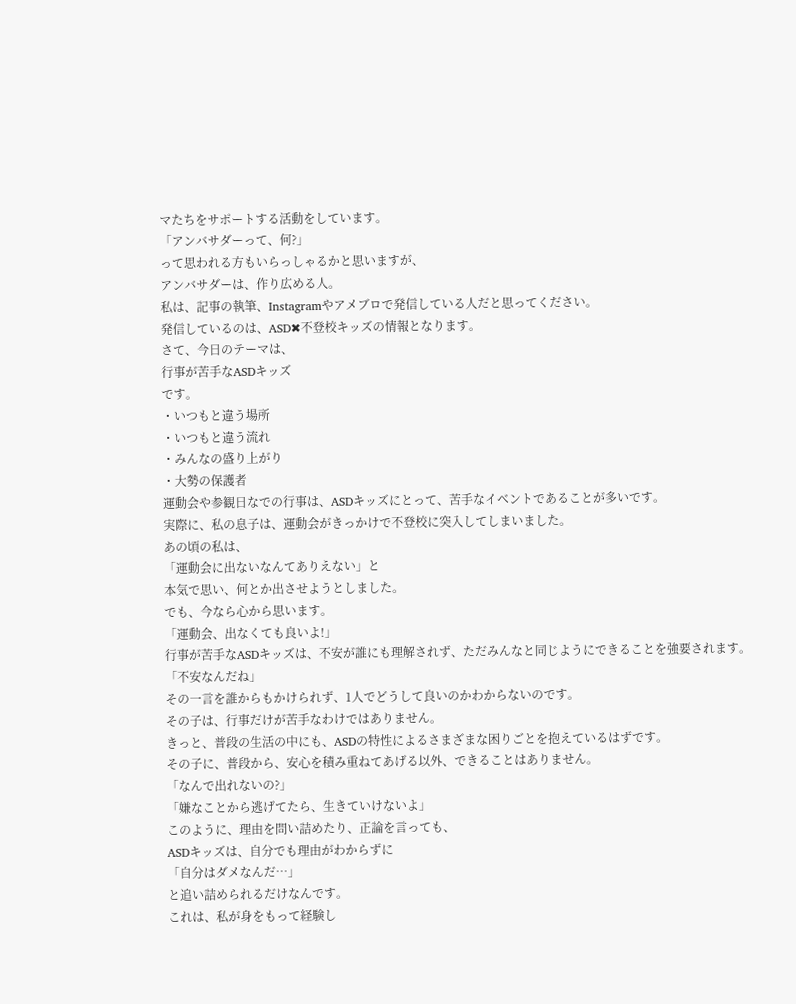マたちをサポートする活動をしています。
「アンバサダーって、何?」
って思われる方もいらっしゃるかと思いますが、
アンバサダーは、作り広める人。
私は、記事の執筆、Instagramやアメブロで発信している人だと思ってください。
発信しているのは、ASD✖不登校キッズの情報となります。
さて、今日のテーマは、
行事が苦手なASDキッズ
です。
・いつもと違う場所
・いつもと違う流れ
・みんなの盛り上がり
・大勢の保護者
運動会や参観日なでの行事は、ASDキッズにとって、苦手なイベントであることが多いです。
実際に、私の息子は、運動会がきっかけで不登校に突入してしまいました。
あの頃の私は、
「運動会に出ないなんてありえない」と
本気で思い、何とか出させようとしました。
でも、今なら心から思います。
「運動会、出なくても良いよ!」
行事が苦手なASDキッズは、不安が誰にも理解されず、ただみんなと同じようにできることを強要されます。
「不安なんだね」
その一言を誰からもかけられず、1人でどうして良いのかわからないのです。
その子は、行事だけが苦手なわけではありません。
きっと、普段の生活の中にも、ASDの特性によるさまざまな困りごとを抱えているはずです。
その子に、普段から、安心を積み重ねてあげる以外、できることはありません。
「なんで出れないの?」
「嫌なことから逃げてたら、生きていけないよ」
このように、理由を問い詰めたり、正論を言っても、
ASDキッズは、自分でも理由がわからずに
「自分はダメなんだ…」
と追い詰められるだけなんです。
これは、私が身をもって経験し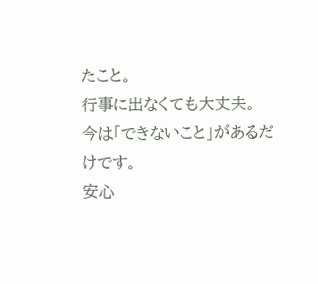たこと。
行事に出なくても大丈夫。
今は「できないこと」があるだけです。
安心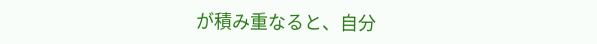が積み重なると、自分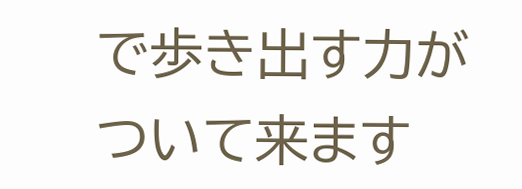で歩き出す力がついて来ます